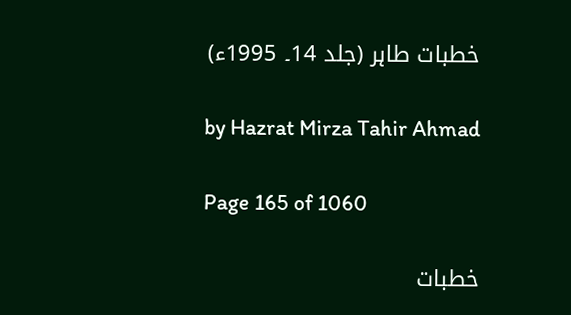خطبات طاہر (جلد 14۔ 1995ء)

by Hazrat Mirza Tahir Ahmad

Page 165 of 1060

خطبات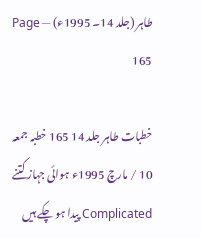طاہر (جلد 14۔ 1995ء) — Page 165

خطبات طاہر جلد 14 165 خطبہ جمعہ 10 / مارچ 1995ء ہوائی جہاز کتنے Complicated پیدا ہو چکے ہیں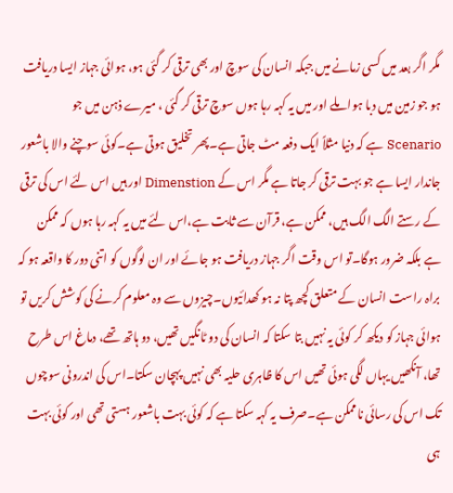مگر اگر بعد میں کسی زمانے میں جبکہ انسان کی سوچ اور بھی ترقی کر گئی ہو، ہوائی جہاز ایسا دریافت ہو جو زمین میں دبا ہوا ملے اور میں یہ کہہ رہا ہوں سوچ ترقی کر گئی ، میرے ذہن میں جو Scenario ہے کہ دنیا مثلاً ایک دفعہ مٹ جاتی ہے۔پھر تخلیق ہوتی ہے۔کوئی سوچنے والا باشعور جاندار ایسا ہے جو بہت ترقی کر جاتا ہے مگر اس کے Dimenstion اور ہیں اس لئے اس کی ترقی کے رستے الگ الگ ہیں، ممکن ہے، قرآن سے ثابت ہے،اس لئے میں یہ کہہ رہا ہوں کہ ممکن ہے بلکہ ضرور ہوگا۔تو اس وقت اگر جہاز دریافت ہو جائے اور ان لوگوں کو اتنی دور کا واقعہ ہو کہ براہ راست انسان کے متعلق کچھ پتا نہ ہو کھدائیوں۔چیزوں سے وہ معلوم کرنے کی کوشش کریں تو ہوائی جہاز کو دیکھ کر کوئی یہ نہیں بتا سکتا کہ انسان کی دو ٹانگیں تھیں، دو ہاتھ تھے، دماغ اس طرح تھا، آنکھیں یہاں لگی ہوئی تھیں اس کا ظاہری حلیہ بھی نہیں پہچان سکتا۔اس کی اندرونی سوچوں تک اس کی رسائی ناممکن ہے۔صرف یہ کہہ سکتا ہے کہ کوئی بہت باشعور ہستی تھی اور کوئی بہت ہی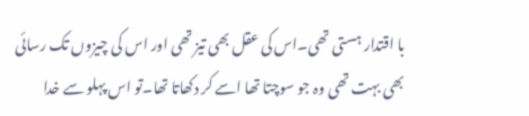با اقتدار ہستی تھی۔اس کی عقل بھی تیز تھی اور اس کی چیزوں تک رسائی بھی بہت تھی وہ جو سوچتا تھا اسے کر دکھاتا تھا۔تو اس پہلو سے خدا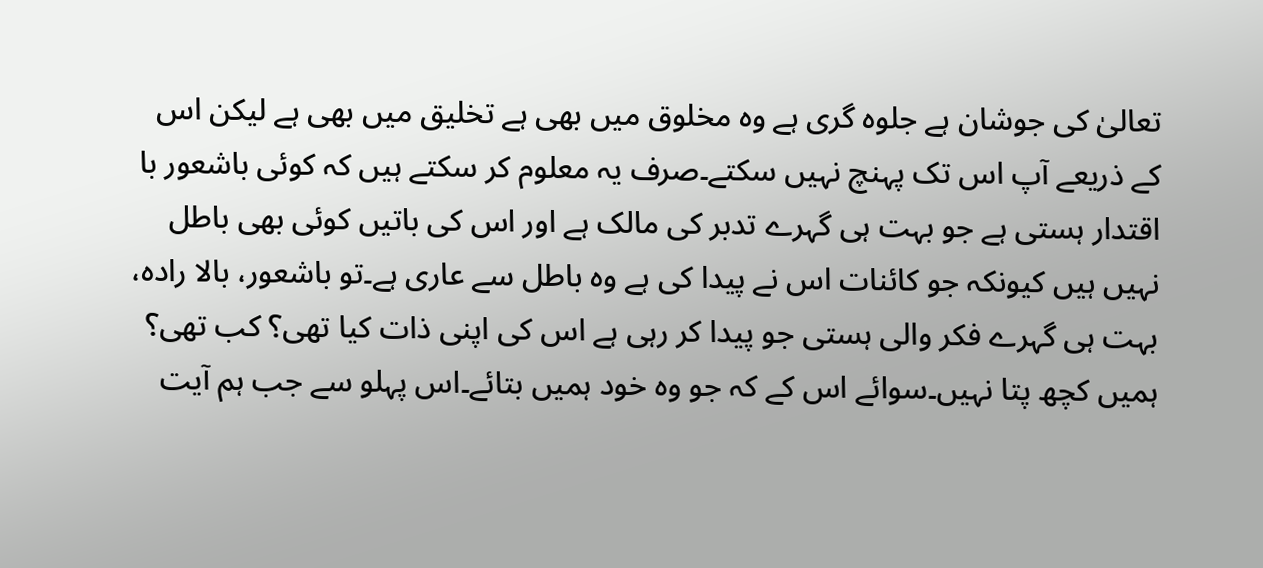تعالیٰ کی جوشان ہے جلوہ گری ہے وہ مخلوق میں بھی ہے تخلیق میں بھی ہے لیکن اس کے ذریعے آپ اس تک پہنچ نہیں سکتے۔صرف یہ معلوم کر سکتے ہیں کہ کوئی باشعور با اقتدار ہستی ہے جو بہت ہی گہرے تدبر کی مالک ہے اور اس کی باتیں کوئی بھی باطل نہیں ہیں کیونکہ جو کائنات اس نے پیدا کی ہے وہ باطل سے عاری ہے۔تو باشعور، بالا رادہ، بہت ہی گہرے فکر والی ہستی جو پیدا کر رہی ہے اس کی اپنی ذات کیا تھی؟ کب تھی؟ ہمیں کچھ پتا نہیں۔سوائے اس کے کہ جو وہ خود ہمیں بتائے۔اس پہلو سے جب ہم آیت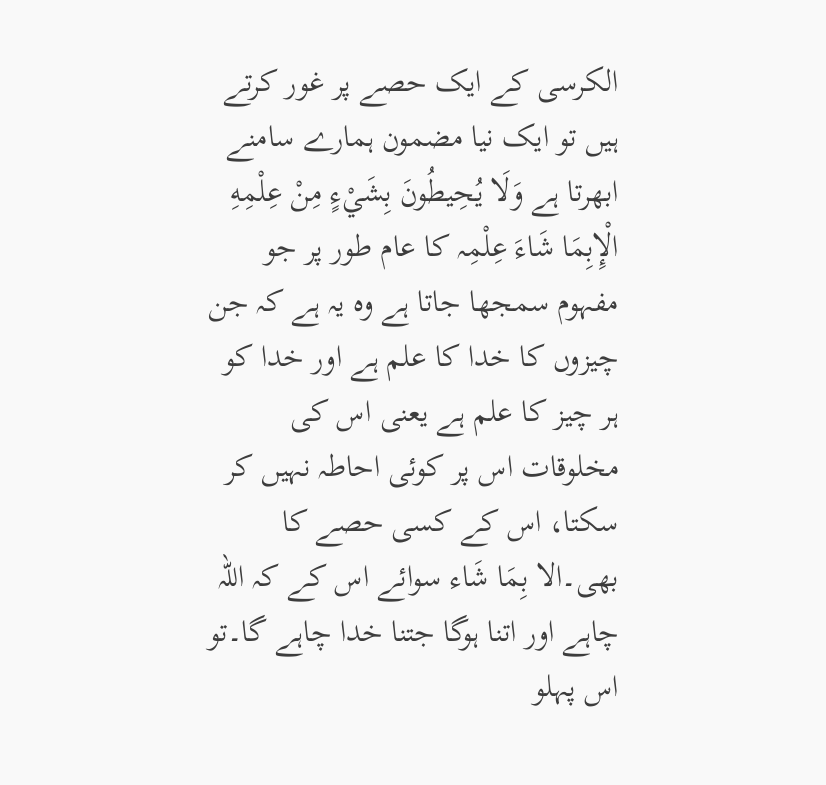الکرسی کے ایک حصے پر غور کرتے ہیں تو ایک نیا مضمون ہمارے سامنے ابھرتا ہے وَلَا يُحِيطُونَ بِشَيْءٍ مِنْ عِلْمِهِ الْإِبِمَا شَاءَ عِلْمِہ کا عام طور پر جو مفہوم سمجھا جاتا ہے وہ یہ ہے کہ جن چیزوں کا خدا کا علم ہے اور خدا کو ہر چیز کا علم ہے یعنی اس کی مخلوقات اس پر کوئی احاطہ نہیں کر سکتا، اس کے کسی حصے کا بھی۔الا بِمَا شَاء سوائے اس کے کہ اللہ چاہے اور اتنا ہوگا جتنا خدا چاہے گا۔تو اس پہلو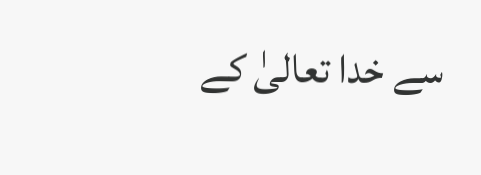سے خدا تعالیٰ کے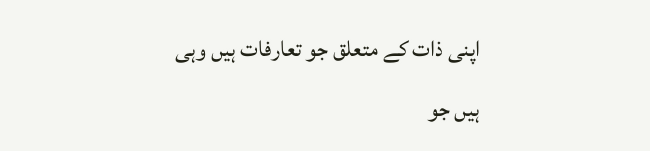اپنی ذات کے متعلق جو تعارفات ہیں وہی ہیں جو